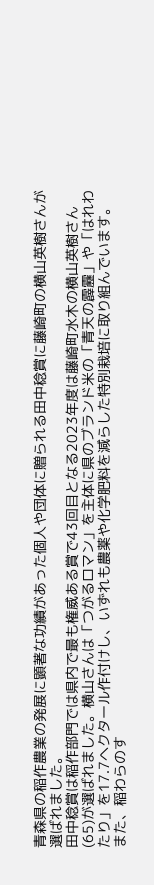青森県の稲作農業の発展に顕著な功績があった個人や団体に贈られる田中稔賞に藤崎町の横山英樹さんが選ばれました。
田中稔賞は稲作部門では県内で最も権威ある賞で43回目となる2023年度は藤崎町水木の横山英樹さん(65)が選ばれました。横山さんは「つがるロマン」を主体に県のブランド米の「青天の霹靂」や「はれわたり」を17.7ヘクタール作付けし、いずれも農薬や化学肥料を減らした特別栽培に取り組んでいます。
また、稲わらのす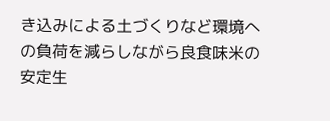き込みによる土づくりなど環境への負荷を減らしながら良食味米の安定生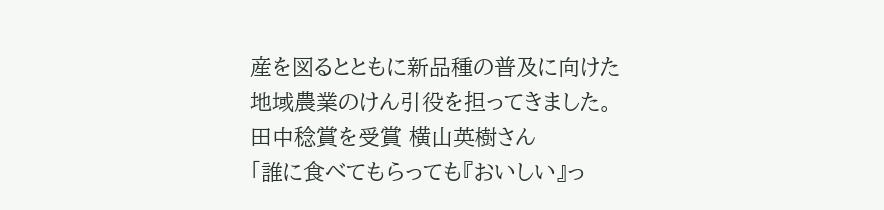産を図るとともに新品種の普及に向けた地域農業のけん引役を担ってきました。
田中稔賞を受賞 横山英樹さん
「誰に食べてもらっても『おいしい』っ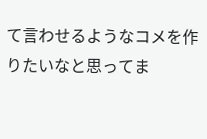て言わせるようなコメを作りたいなと思ってま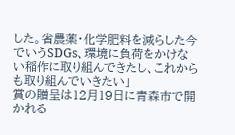した。省農薬・化学肥料を減らした今でいうSDGs、環境に負荷をかけない稲作に取り組んできたし、これからも取り組んでいきたい」
賞の贈呈は12月19日に青森市で開かれる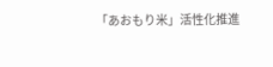「あおもり米」活性化推進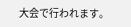大会で行われます。